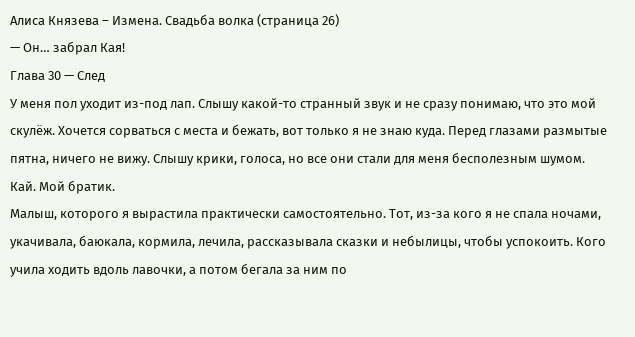Алиса Князева – Измена. Свадьба волка (страница 26)
— Он… забрал Кая!
Глава 30 — След
У меня пол уходит из-под лап. Слышу какой-то странный звук и не сразу понимаю, что это мой скулёж. Хочется сорваться с места и бежать, вот только я не знаю куда. Перед глазами размытые пятна, ничего не вижу. Слышу крики, голоса, но все они стали для меня бесполезным шумом.
Кай. Мой братик.
Малыш, которого я вырастила практически самостоятельно. Тот, из-за кого я не спала ночами, укачивала, баюкала, кормила, лечила, рассказывала сказки и небылицы, чтобы успокоить. Кого учила ходить вдоль лавочки, а потом бегала за ним по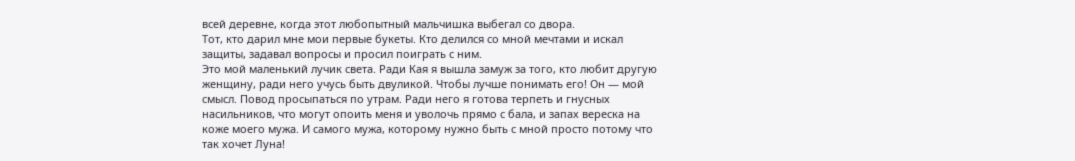всей деревне, когда этот любопытный мальчишка выбегал со двора.
Тот, кто дарил мне мои первые букеты. Кто делился со мной мечтами и искал защиты, задавал вопросы и просил поиграть с ним.
Это мой маленький лучик света. Ради Кая я вышла замуж за того, кто любит другую женщину, ради него учусь быть двуликой. Чтобы лучше понимать его! Он — мой смысл. Повод просыпаться по утрам. Ради него я готова терпеть и гнусных насильников, что могут опоить меня и уволочь прямо с бала, и запах вереска на коже моего мужа. И самого мужа, которому нужно быть с мной просто потому что так хочет Луна!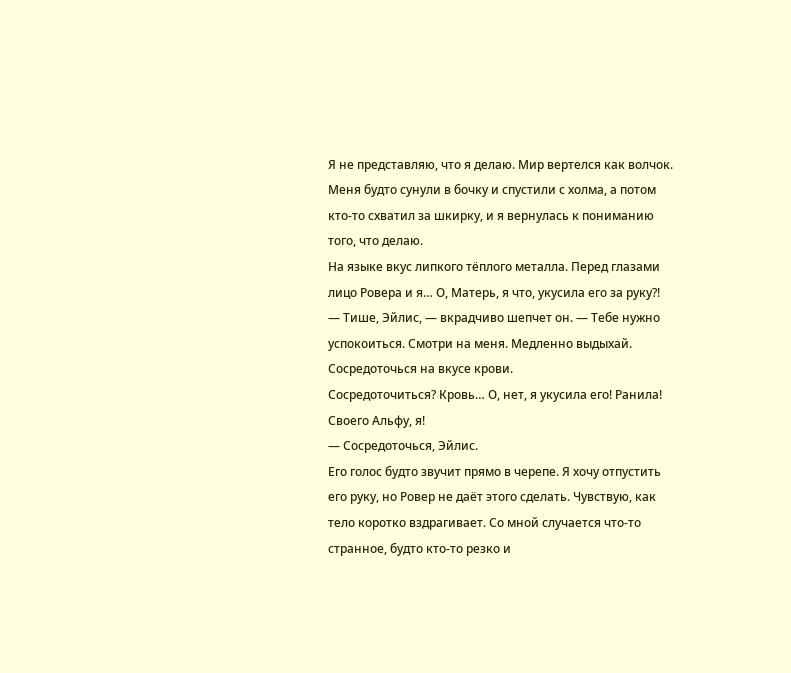Я не представляю, что я делаю. Мир вертелся как волчок. Меня будто сунули в бочку и спустили с холма, а потом кто-то схватил за шкирку, и я вернулась к пониманию того, что делаю.
На языке вкус липкого тёплого металла. Перед глазами лицо Ровера и я… О, Матерь, я что, укусила его за руку?!
— Тише, Эйлис, — вкрадчиво шепчет он. — Тебе нужно успокоиться. Смотри на меня. Медленно выдыхай. Сосредоточься на вкусе крови.
Сосредоточиться? Кровь… О, нет, я укусила его! Ранила! Своего Альфу, я!
— Сосредоточься, Эйлис.
Его голос будто звучит прямо в черепе. Я хочу отпустить его руку, но Ровер не даёт этого сделать. Чувствую, как тело коротко вздрагивает. Со мной случается что-то странное, будто кто-то резко и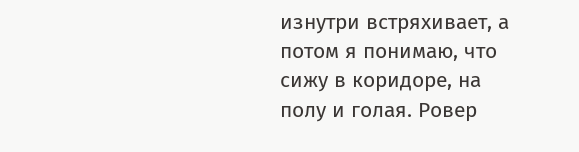изнутри встряхивает, а потом я понимаю, что сижу в коридоре, на полу и голая. Ровер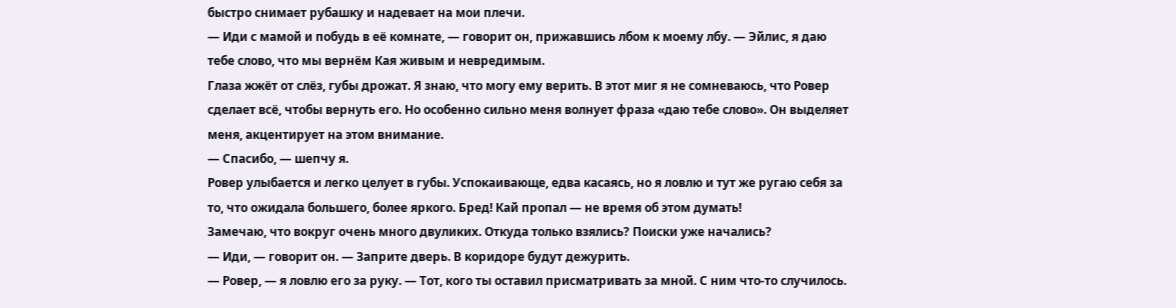быстро снимает рубашку и надевает на мои плечи.
— Иди с мамой и побудь в её комнате, — говорит он, прижавшись лбом к моему лбу. — Эйлис, я даю тебе слово, что мы вернём Кая живым и невредимым.
Глаза жжёт от слёз, губы дрожат. Я знаю, что могу ему верить. В этот миг я не сомневаюсь, что Ровер сделает всё, чтобы вернуть его. Но особенно сильно меня волнует фраза «даю тебе слово». Он выделяет меня, акцентирует на этом внимание.
— Спасибо, — шепчу я.
Ровер улыбается и легко целует в губы. Успокаивающе, едва касаясь, но я ловлю и тут же ругаю себя за то, что ожидала большего, более яркого. Бред! Кай пропал — не время об этом думать!
Замечаю, что вокруг очень много двуликих. Откуда только взялись? Поиски уже начались?
— Иди, — говорит он. — Заприте дверь. В коридоре будут дежурить.
— Ровер, — я ловлю его за руку. — Тот, кого ты оставил присматривать за мной. С ним что-то случилось.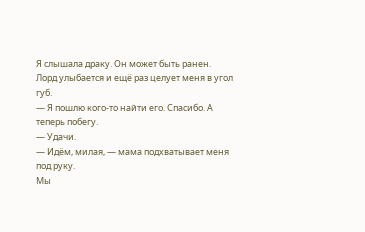Я слышала драку. Он может быть ранен.
Лорд улыбается и ещё раз целует меня в угол губ.
— Я пошлю кого-то найти его. Спасибо. А теперь побегу.
— Удачи.
— Идём, милая, — мама подхватывает меня под руку.
Мы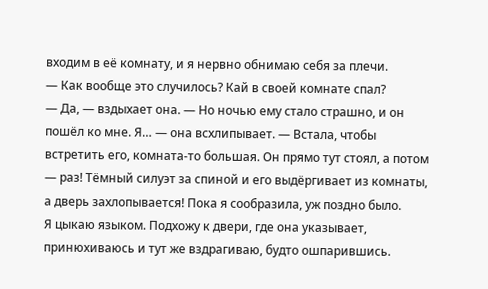входим в её комнату, и я нервно обнимаю себя за плечи.
— Как вообще это случилось? Кай в своей комнате спал?
— Да, — вздыхает она. — Но ночью ему стало страшно, и он пошёл ко мне. Я… — она всхлипывает. — Встала, чтобы встретить его, комната-то большая. Он прямо тут стоял, а потом — раз! Тёмный силуэт за спиной и его выдёргивает из комнаты, а дверь захлопывается! Пока я сообразила, уж поздно было.
Я цыкаю языком. Подхожу к двери, где она указывает, принюхиваюсь и тут же вздрагиваю, будто ошпарившись.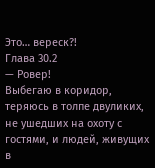Это… вереск?!
Глава 30.2
— Ровер!
Выбегаю в коридор, теряюсь в толпе двуликих, не ушедших на охоту с гостями, и людей, живущих в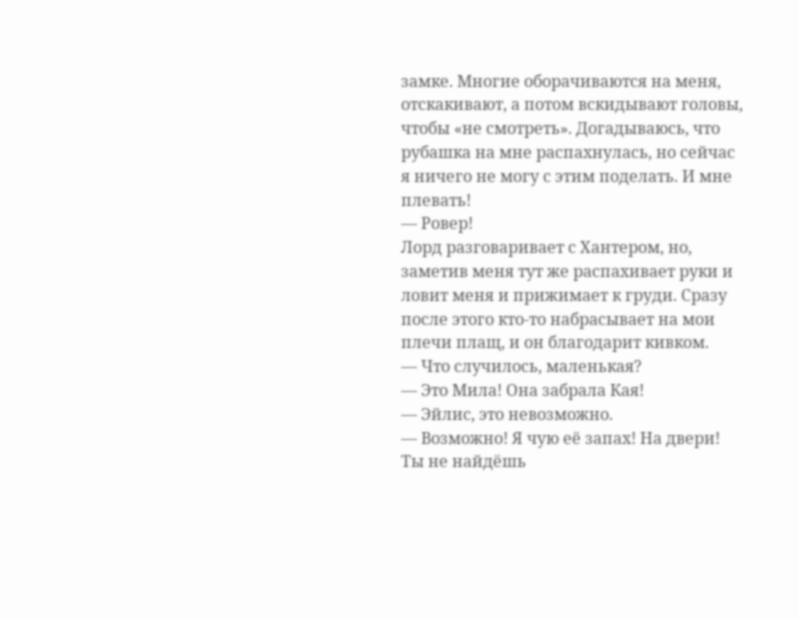замке. Многие оборачиваются на меня, отскакивают, а потом вскидывают головы, чтобы «не смотреть». Догадываюсь, что рубашка на мне распахнулась, но сейчас я ничего не могу с этим поделать. И мне плевать!
— Ровер!
Лорд разговаривает с Хантером, но, заметив меня тут же распахивает руки и ловит меня и прижимает к груди. Сразу после этого кто-то набрасывает на мои плечи плащ, и он благодарит кивком.
— Что случилось, маленькая?
— Это Мила! Она забрала Кая!
— Эйлис, это невозможно.
— Возможно! Я чую её запах! На двери! Ты не найдёшь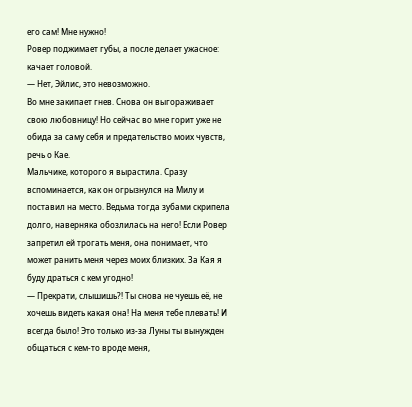его сам! Мне нужно!
Ровер поджимает губы, а после делает ужасное: качает головой.
— Нет, Эйлис, это невозможно.
Во мне закипает гнев. Снова он выгораживает свою любовницу! Но сейчас во мне горит уже не обида за саму себя и предательство моих чувств, речь о Кае.
Мальчике, которого я вырастила. Сразу вспоминается, как он огрызнулся на Милу и поставил на место. Ведьма тогда зубами скрипела долго, наверняка обозлилась на него! Если Ровер запретил ей трогать меня, она понимает, что может ранить меня через моих близких. За Кая я буду драться с кем угодно!
— Прекрати, слышишь?! Ты снова не чуешь её, не хочешь видеть какая она! На меня тебе плевать! И всегда было! Это только из-за Луны ты вынужден общаться с кем-то вроде меня,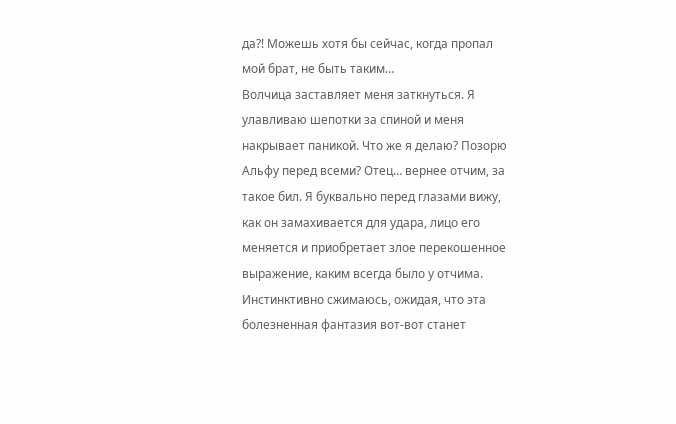да?! Можешь хотя бы сейчас, когда пропал мой брат, не быть таким…
Волчица заставляет меня заткнуться. Я улавливаю шепотки за спиной и меня накрывает паникой. Что же я делаю? Позорю Альфу перед всеми? Отец… вернее отчим, за такое бил. Я буквально перед глазами вижу, как он замахивается для удара, лицо его меняется и приобретает злое перекошенное выражение, каким всегда было у отчима. Инстинктивно сжимаюсь, ожидая, что эта болезненная фантазия вот-вот станет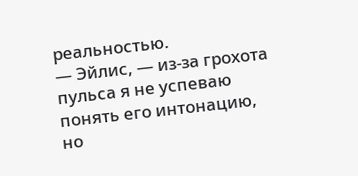реальностью.
— Эйлис, — из-за грохота пульса я не успеваю понять его интонацию, но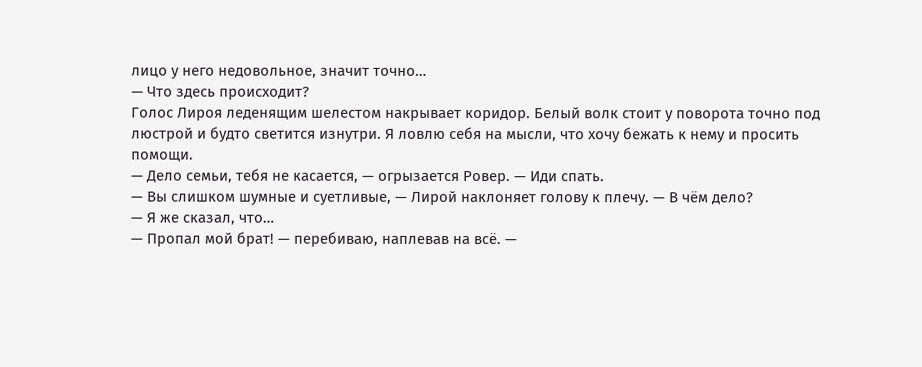лицо у него недовольное, значит точно…
— Что здесь происходит?
Голос Лироя леденящим шелестом накрывает коридор. Белый волк стоит у поворота точно под люстрой и будто светится изнутри. Я ловлю себя на мысли, что хочу бежать к нему и просить помощи.
— Дело семьи, тебя не касается, — огрызается Ровер. — Иди спать.
— Вы слишком шумные и суетливые, — Лирой наклоняет голову к плечу. — В чём дело?
— Я же сказал, что…
— Пропал мой брат! — перебиваю, наплевав на всё. —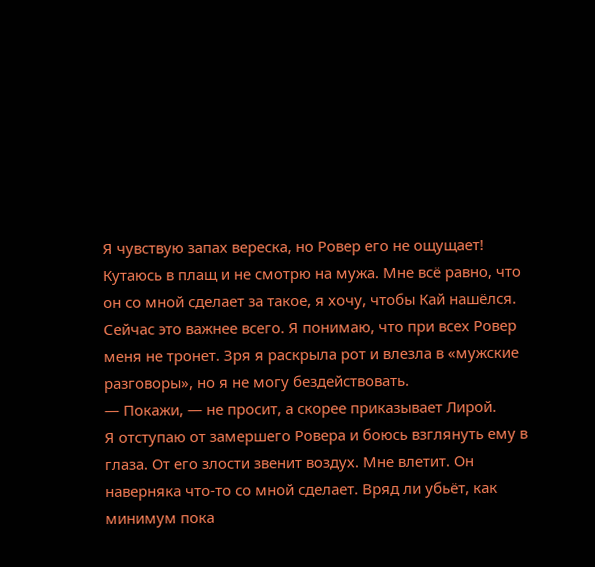Я чувствую запах вереска, но Ровер его не ощущает!
Кутаюсь в плащ и не смотрю на мужа. Мне всё равно, что он со мной сделает за такое, я хочу, чтобы Кай нашёлся. Сейчас это важнее всего. Я понимаю, что при всех Ровер меня не тронет. Зря я раскрыла рот и влезла в «мужские разговоры», но я не могу бездействовать.
— Покажи, — не просит, а скорее приказывает Лирой.
Я отступаю от замершего Ровера и боюсь взглянуть ему в глаза. От его злости звенит воздух. Мне влетит. Он наверняка что-то со мной сделает. Вряд ли убьёт, как минимум пока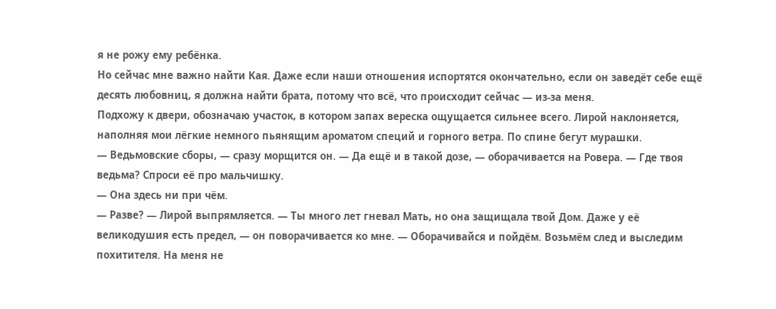я не рожу ему ребёнка.
Но сейчас мне важно найти Кая. Даже если наши отношения испортятся окончательно, если он заведёт себе ещё десять любовниц, я должна найти брата, потому что всё, что происходит сейчас — из-за меня.
Подхожу к двери, обозначаю участок, в котором запах вереска ощущается сильнее всего. Лирой наклоняется, наполняя мои лёгкие немного пьянящим ароматом специй и горного ветра. По спине бегут мурашки.
— Ведьмовские сборы, — сразу морщится он. — Да ещё и в такой дозе, — оборачивается на Ровера. — Где твоя ведьма? Спроси её про мальчишку.
— Она здесь ни при чём.
— Разве? — Лирой выпрямляется. — Ты много лет гневал Мать, но она защищала твой Дом. Даже у её великодушия есть предел, — он поворачивается ко мне. — Оборачивайся и пойдём. Возьмём след и выследим похитителя. На меня не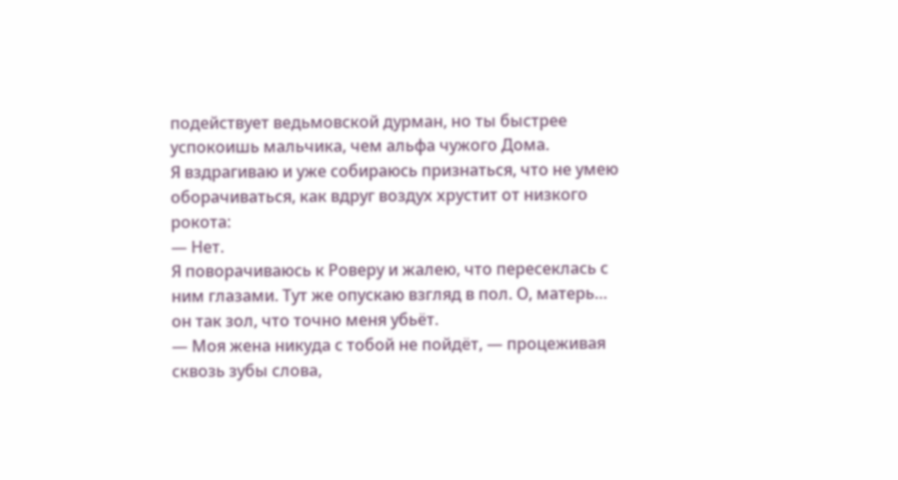подействует ведьмовской дурман, но ты быстрее успокоишь мальчика, чем альфа чужого Дома.
Я вздрагиваю и уже собираюсь признаться, что не умею оборачиваться, как вдруг воздух хрустит от низкого рокота:
— Нет.
Я поворачиваюсь к Роверу и жалею, что пересеклась с ним глазами. Тут же опускаю взгляд в пол. О, матерь… он так зол, что точно меня убьёт.
— Моя жена никуда с тобой не пойдёт, — процеживая сквозь зубы слова,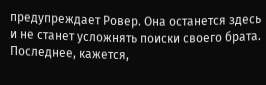предупреждает Ровер. Она останется здесь и не станет усложнять поиски своего брата.
Последнее, кажется,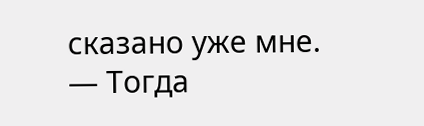сказано уже мне.
— Тогда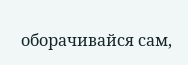оборачивайся сам,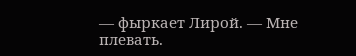— фыркает Лирой. — Мне плевать.